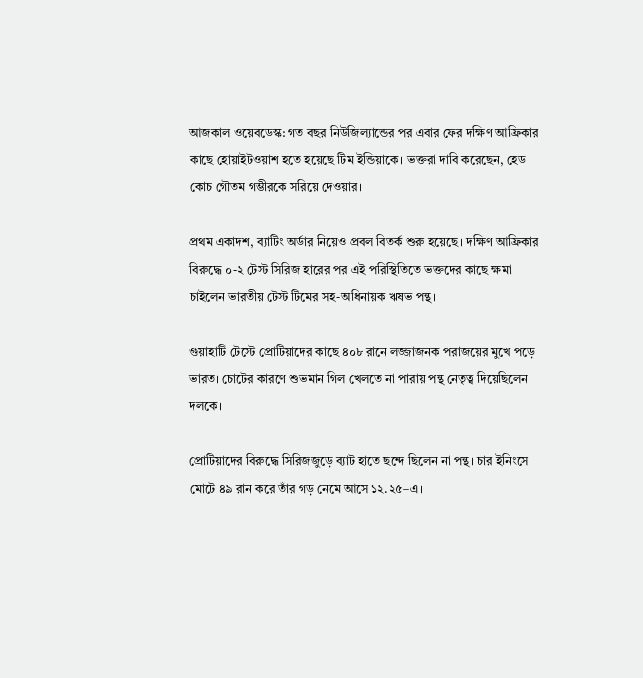আজকাল ওয়েবডেস্ক: গত বছর নিউজিল্যান্ডের পর এবার ফের দক্ষিণ আফ্রিকার কাছে হোয়াইটওয়াশ হতে হয়েছে টিম ইন্ডিয়াকে। ভক্তরা দাবি করেছেন, হেড কোচ গৌতম গম্ভীরকে সরিয়ে দেওয়ার।

প্রথম একাদশ, ব্যাটিং অর্ডার নিয়েও প্রবল বিতর্ক শুরু হয়েছে। দক্ষিণ আফ্রিকার বিরুদ্ধে ০-২ টেস্ট সিরিজ হারের পর এই পরিস্থিতিতে ভক্তদের কাছে ক্ষমা চাইলেন ভারতীয় টেস্ট টিমের সহ-অধিনায়ক ঋষভ পন্থ।

গুয়াহাটি টেস্টে প্রোটিয়াদের কাছে ৪০৮ রানে লজ্জাজনক পরাজয়ের মুখে পড়ে ভারত। চোটের কারণে শুভমান গিল খেলতে না পারায় পন্থ নেতৃত্ব দিয়েছিলেন দলকে।

প্রোটিয়াদের বিরুদ্ধে সিরিজজুড়ে ব্যাট হাতে ছন্দে ছিলেন না পন্থ। চার ইনিংসে মোটে ৪৯ রান করে তাঁর গড় নেমে আসে ১২.২৫–এ।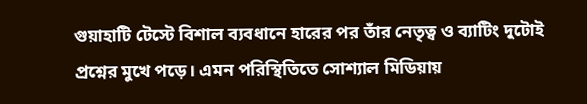গুয়াহাটি টেস্টে বিশাল ব্যবধানে হারের পর তাঁর নেতৃত্ব ও ব্যাটিং দুটোই প্রশ্নের মুখে পড়ে। এমন পরিস্থিতিতে সোশ্যাল মিডিয়ায়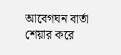আবেগঘন বার্তা শেয়ার করে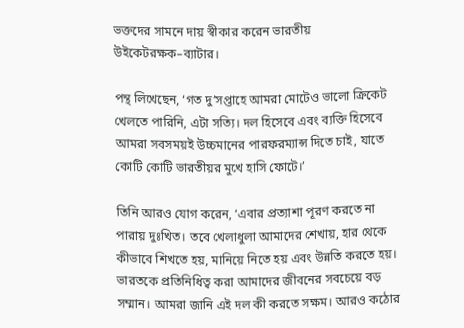ভক্তদের সামনে দায় স্বীকার করেন ভারতীয় উইকেটরক্ষক–ব্যাটার।

পন্থ লিখেছেন, ‘গত দু’সপ্তাহে আমরা মোটেও ভালো ক্রিকেট খেলতে পারিনি, এটা সত্যি। দল হিসেবে এবং ব্যক্তি হিসেবে আমরা সবসময়ই উচ্চমানের পারফরম্যান্স দিতে চাই, যাতে কোটি কোটি ভারতীয়র মুখে হাসি ফোটে।’

তিনি আরও যোগ করেন, ‘এবার প্রত্যাশা পূরণ করতে না পারায় দুঃখিত। তবে খেলাধুলা আমাদের শেখায়, হার থেকে কীভাবে শিখতে হয়, মানিয়ে নিতে হয় এবং উন্নতি করতে হয়। ভারতকে প্রতিনিধিত্ব করা আমাদের জীবনের সবচেয়ে বড় সম্মান। আমরা জানি এই দল কী করতে সক্ষম। আরও কঠোর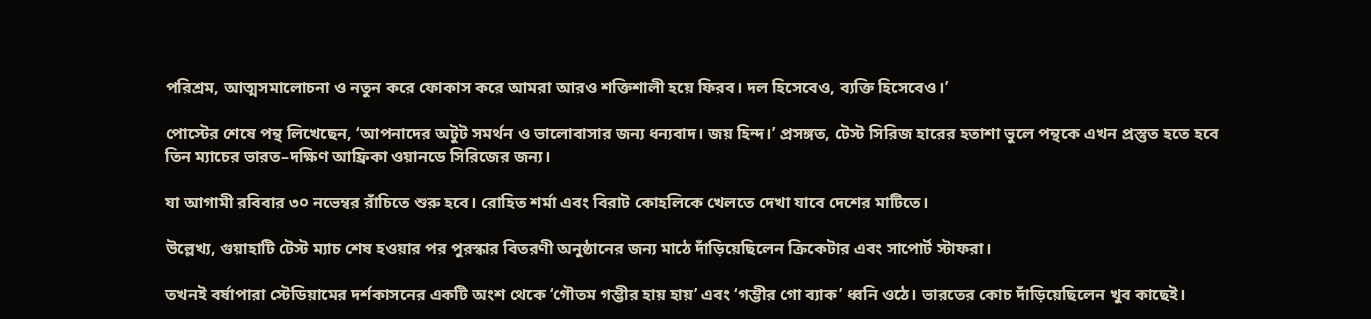পরিশ্রম, আত্মসমালোচনা ও নতুন করে ফোকাস করে আমরা আরও শক্তিশালী হয়ে ফিরব। দল হিসেবেও, ব্যক্তি হিসেবেও।’

পোস্টের শেষে পন্থ লিখেছেন, ‘আপনাদের অটুট সমর্থন ও ভালোবাসার জন্য ধন্যবাদ। জয় হিন্দ।’ প্রসঙ্গত, টেস্ট সিরিজ হারের হতাশা ভুলে পন্থকে এখন প্রস্তুত হতে হবে তিন ম্যাচের ভারত–দক্ষিণ আফ্রিকা ওয়ানডে সিরিজের জন্য।

যা আগামী রবিবার ৩০ নভেম্বর রাঁচিতে শুরু হবে। রোহিত শর্মা এবং বিরাট কোহলিকে খেলতে দেখা যাবে দেশের মাটিতে।

উল্লেখ্য, গুয়াহাটি টেস্ট ম্যাচ শেষ হওয়ার পর পুরস্কার বিতরণী অনুষ্ঠানের জন্য মাঠে দাঁড়িয়েছিলেন ক্রিকেটার এবং সাপোর্ট স্টাফরা।

তখনই বর্ষাপারা স্টেডিয়ামের দর্শকাসনের একটি অংশ থেকে ‘গৌতম গম্ভীর হায় হায়’ এবং ‘গম্ভীর গো ব্যাক’ ধ্বনি ওঠে। ভারতের কোচ দাঁড়িয়েছিলেন খুব কাছেই।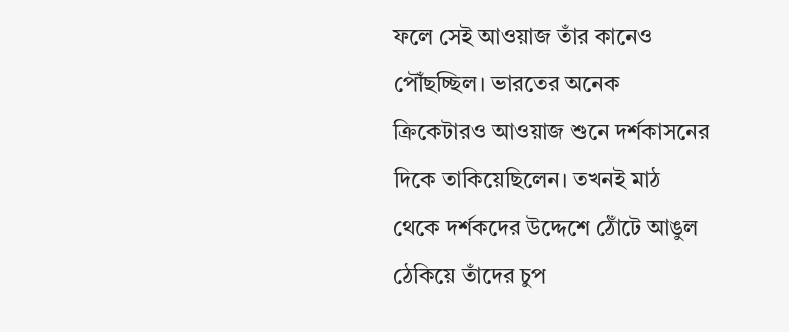ফলে সেই আওয়াজ তাঁর কানেও পৌঁছচ্ছিল। ভারতের অনেক ক্রিকেটারও আওয়াজ শুনে দর্শকাসনের দিকে তাকিয়েছিলেন। তখনই মাঠ থেকে দর্শকদের উদ্দেশে ঠোঁটে আঙুল ঠেকিয়ে তাঁদের চুপ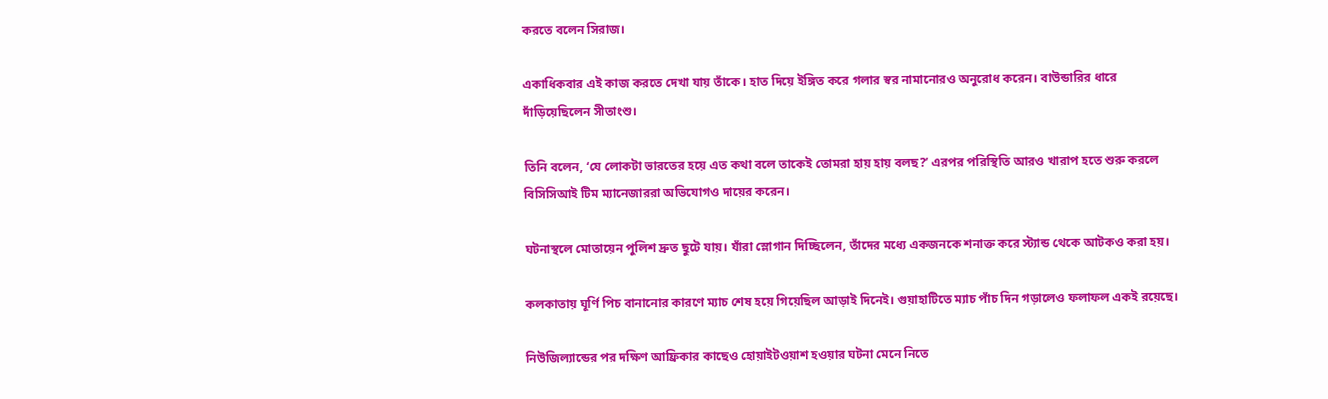করতে বলেন সিরাজ।

একাধিকবার এই কাজ করতে দেখা যায় তাঁকে। হাত দিয়ে ইঙ্গিত করে গলার স্বর নামানোরও অনুরোধ করেন। বাউন্ডারির ধারে দাঁড়িয়েছিলেন সীতাংশু।

তিনি বলেন, ‘যে লোকটা ভারতের হয়ে এত কথা বলে তাকেই তোমরা হায় হায় বলছ?’ এরপর পরিস্থিতি আরও খারাপ হতে শুরু করলে বিসিসিআই টিম ম্যানেজাররা অভিযোগও দায়ের করেন।

ঘটনাস্থলে মোতায়েন পুলিশ দ্রুত ছুটে যায়। যাঁরা স্লোগান দিচ্ছিলেন, তাঁদের মধ্যে একজনকে শনাক্ত করে স্ট্যান্ড থেকে আটকও করা হয়।

কলকাতায় ঘূর্ণি পিচ বানানোর কারণে ম্যাচ শেষ হয়ে গিয়েছিল আড়াই দিনেই। গুয়াহাটিতে ম্যাচ পাঁচ দিন গড়ালেও ফলাফল একই রয়েছে।

নিউজিল্যান্ডের পর দক্ষিণ আফ্রিকার কাছেও হোয়াইটওয়াশ হওয়ার ঘটনা মেনে নিতে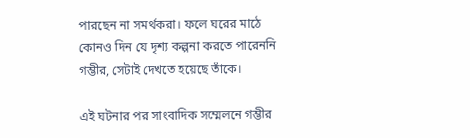পারছেন না সমর্থকরা। ফলে ঘরের মাঠে কোনও দিন যে দৃশ্য কল্পনা করতে পারেননি গম্ভীর, সেটাই দেখতে হয়েছে তাঁকে।

এই ঘটনার পর সাংবাদিক সম্মেলনে গম্ভীর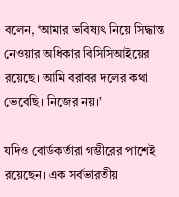বলেন, ‘আমার ভবিষ্যৎ নিয়ে সিদ্ধান্ত নেওয়ার অধিকার বিসিসিআইয়ের রয়েছে। আমি বরাবর দলের কথা ভেবেছি। নিজের নয়।’

যদিও বোর্ডকর্তারা গম্ভীরের পাশেই রয়েছেন। এক সর্বভারতীয়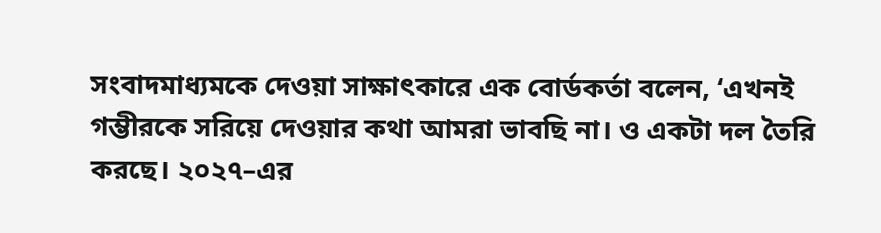সংবাদমাধ্যমকে দেওয়া সাক্ষাৎকারে এক বোর্ডকর্তা বলেন, ‘এখনই গম্ভীরকে সরিয়ে দেওয়ার কথা আমরা ভাবছি না। ও একটা দল তৈরি করছে। ২০২৭–এর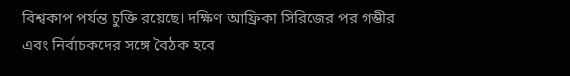বিশ্বকাপ পর্যন্ত চুক্তি রয়েছে। দক্ষিণ আফ্রিকা সিরিজের পর গম্ভীর এবং নির্বাচকদের সঙ্গে বৈঠক হবে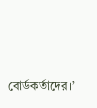বোর্ডকর্তাদের।’